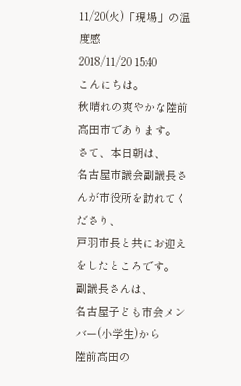11/20(火)「現場」の温度感
2018/11/20 15:40
こんにちは。
秋晴れの爽やかな陸前高田市であります。
さて、本日朝は、
名古屋市議会副議長さんが市役所を訪れてくださり、
戸羽市長と共にお迎えをしたところです。
副議長さんは、
名古屋子ども市会メンバー(小学生)から
陸前高田の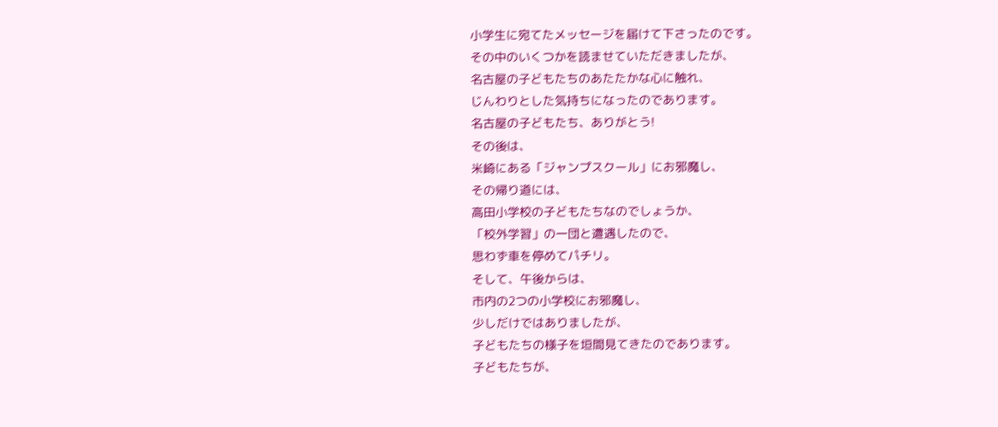小学生に宛てたメッセージを届けて下さったのです。
その中のいくつかを読ませていただきましたが、
名古屋の子どもたちのあたたかな心に触れ、
じんわりとした気持ちになったのであります。
名古屋の子どもたち、ありがとう!
その後は、
米崎にある「ジャンプスクール」にお邪魔し、
その帰り道には、
高田小学校の子どもたちなのでしょうか、
「校外学習」の一団と遭遇したので、
思わず車を停めてパチリ。
そして、午後からは、
市内の2つの小学校にお邪魔し、
少しだけではありましたが、
子どもたちの様子を垣間見てきたのであります。
子どもたちが、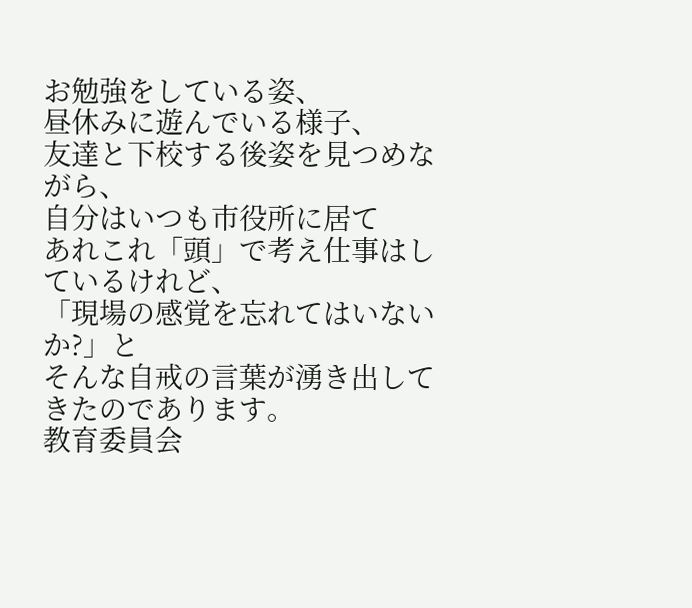お勉強をしている姿、
昼休みに遊んでいる様子、
友達と下校する後姿を見つめながら、
自分はいつも市役所に居て
あれこれ「頭」で考え仕事はしているけれど、
「現場の感覚を忘れてはいないか?」と
そんな自戒の言葉が湧き出してきたのであります。
教育委員会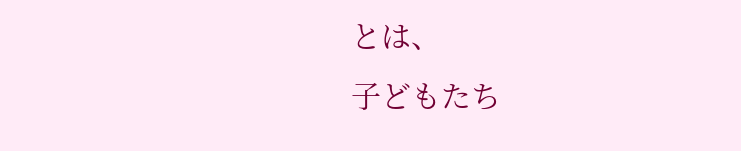とは、
子どもたち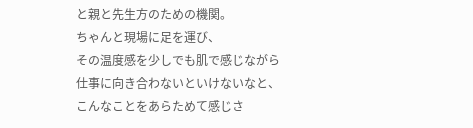と親と先生方のための機関。
ちゃんと現場に足を運び、
その温度感を少しでも肌で感じながら
仕事に向き合わないといけないなと、
こんなことをあらためて感じさ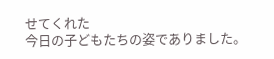せてくれた
今日の子どもたちの姿でありました。